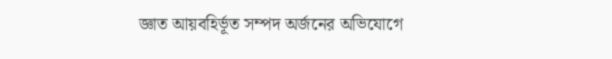জ্ঞাত আয়বহির্ভূত সম্পদ অর্জনের অভিযোগে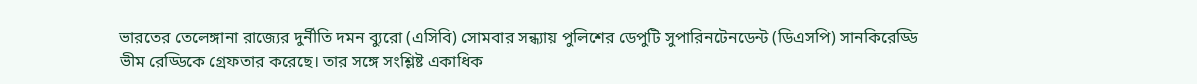ভারতের তেলেঙ্গানা রাজ্যের দুর্নীতি দমন ব্যুরো (এসিবি) সোমবার সন্ধ্যায় পুলিশের ডেপুটি সুপারিনটেনডেন্ট (ডিএসপি) সানকিরেড্ডি ভীম রেড্ডিকে গ্রেফতার করেছে। তার সঙ্গে সংশ্লিষ্ট একাধিক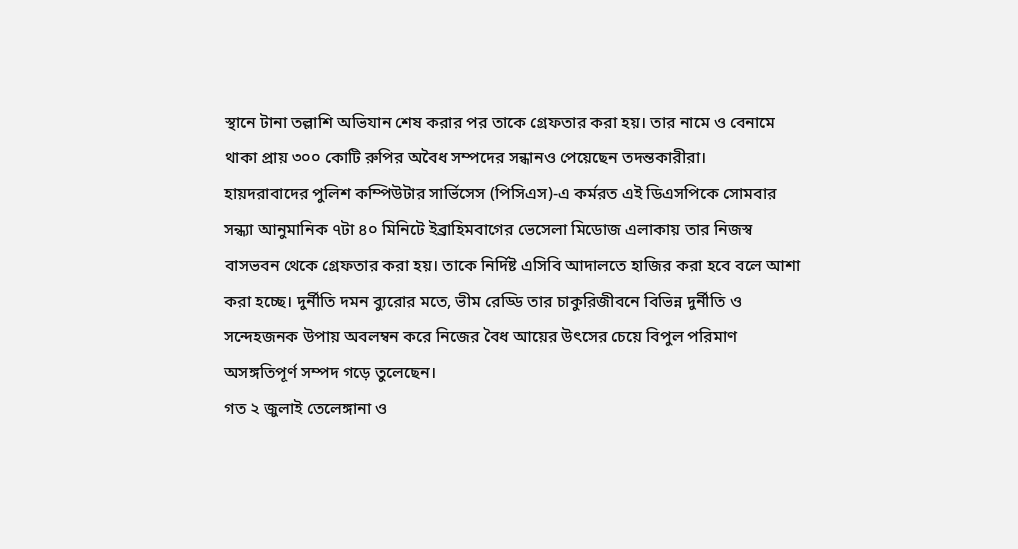স্থানে টানা তল্লাশি অভিযান শেষ করার পর তাকে গ্রেফতার করা হয়। তার নামে ও বেনামে থাকা প্রায় ৩০০ কোটি রুপির অবৈধ সম্পদের সন্ধানও পেয়েছেন তদন্তকারীরা।
হায়দরাবাদের পুলিশ কম্পিউটার সার্ভিসেস (পিসিএস)-এ কর্মরত এই ডিএসপিকে সোমবার সন্ধ্যা আনুমানিক ৭টা ৪০ মিনিটে ইব্রাহিমবাগের ভেসেলা মিডোজ এলাকায় তার নিজস্ব বাসভবন থেকে গ্রেফতার করা হয়। তাকে নির্দিষ্ট এসিবি আদালতে হাজির করা হবে বলে আশা করা হচ্ছে। দুর্নীতি দমন ব্যুরোর মতে, ভীম রেড্ডি তার চাকুরিজীবনে বিভিন্ন দুর্নীতি ও সন্দেহজনক উপায় অবলম্বন করে নিজের বৈধ আয়ের উৎসের চেয়ে বিপুল পরিমাণ অসঙ্গতিপূর্ণ সম্পদ গড়ে তুলেছেন।
গত ২ জুলাই তেলেঙ্গানা ও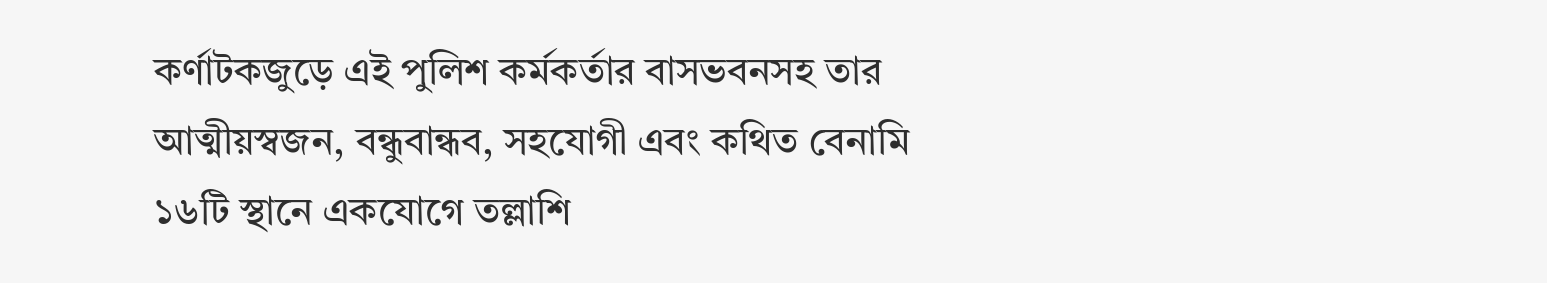কর্ণাটকজুড়ে এই পুলিশ কর্মকর্তার বাসভবনসহ তার আত্মীয়স্বজন, বন্ধুবান্ধব, সহযোগী এবং কথিত বেনামি ১৬টি স্থানে একযোগে তল্লাশি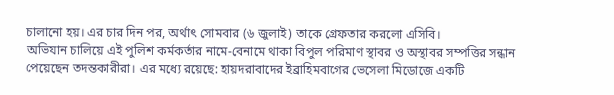চালানো হয়। এর চার দিন পর, অর্থাৎ সোমবার (৬ জুলাই) তাকে গ্রেফতার করলো এসিবি।
অভিযান চালিয়ে এই পুলিশ কর্মকর্তার নামে-বেনামে থাকা বিপুল পরিমাণ স্থাবর ও অস্থাবর সম্পত্তির সন্ধান পেয়েছেন তদন্তকারীরা। এর মধ্যে রয়েছে: হায়দরাবাদের ইব্রাহিমবাগের ভেসেলা মিডোজে একটি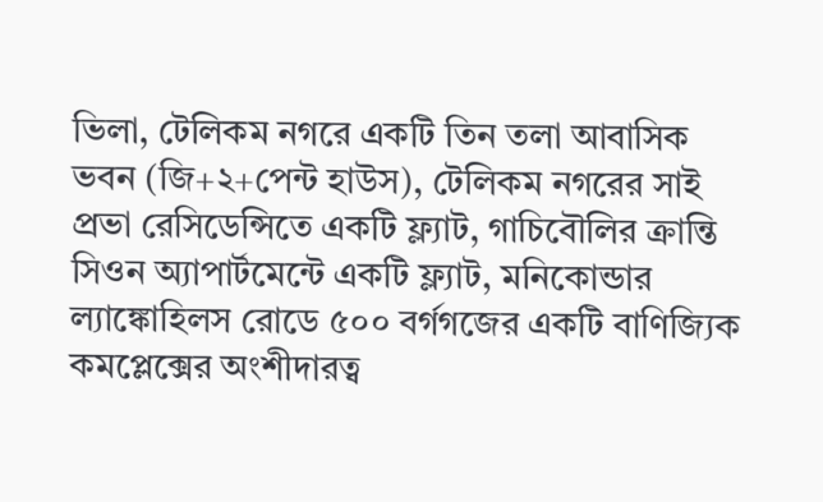ভিলা, টেলিকম নগরে একটি তিন তলা আবাসিক ভবন (জি+২+পেন্ট হাউস), টেলিকম নগরের সাই প্রভা রেসিডেন্সিতে একটি ফ্ল্যাট, গাচিবৌলির ক্রান্তি সিওন অ্যাপার্টমেন্টে একটি ফ্ল্যাট, মনিকোন্ডার ল্যাঙ্কোহিলস রোডে ৫০০ বর্গগজের একটি বাণিজ্যিক কমপ্লেক্সের অংশীদারত্ব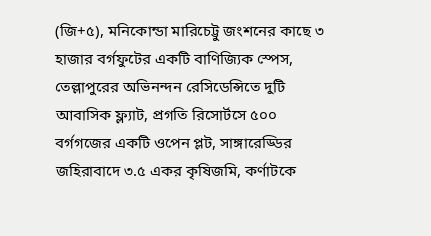(জি+৫), মনিকোন্ডা মারিচেট্টু জংশনের কাছে ৩ হাজার বর্গফুটের একটি বাণিজ্যিক স্পেস, তেল্লাপুরের অভিনন্দন রেসিডেন্সিতে দুটি আবাসিক ফ্ল্যাট, প্রগতি রিসোর্টসে ৫০০ বর্গগজের একটি ওপেন প্লট, সাঙ্গারেড্ডির জহিরাবাদে ৩.৫ একর কৃষিজমি, কর্ণাটকে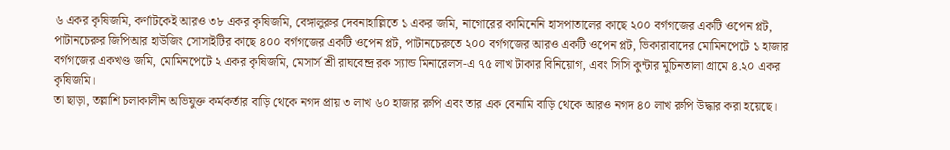৬ একর কৃষিজমি, কর্ণাটকেই আরও ৩৮ একর কৃষিজমি, বেঙ্গালুরুর দেবনাহাল্লিতে ১ একর জমি, নাগোরের কামিনেনি হাসপাতালের কাছে ২০০ বর্গগজের একটি ওপেন প্লট, পাটানচেরুর জিপিআর হাউজিং সোসাইটির কাছে ৪০০ বর্গগজের একটি ওপেন প্লট, পাটানচেরুতে ২০০ বর্গগজের আরও একটি ওপেন প্লট, ভিকারাবাদের মোমিনপেটে ১ হাজার বর্গগজের একখণ্ড জমি, মোমিনপেটে ২ একর কৃষিজমি, মেসার্স শ্রী রাঘবেন্দ্র রক স্যান্ড মিনারেলস-এ ৭৫ লাখ টাকার বিনিয়োগ, এবং সিসি কুন্টার মুচিনতালা গ্রামে ৪.২০ একর কৃষিজমি।
তা ছাড়া, তল্লাশি চলাকালীন অভিযুক্ত কর্মকর্তার বাড়ি থেকে নগদ প্রায় ৩ লাখ ৬০ হাজার রুপি এবং তার এক বেনামি বাড়ি থেকে আরও নগদ ৪০ লাখ রুপি উদ্ধার করা হয়েছে।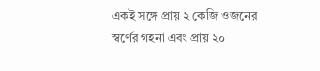একই সঙ্গে প্রায় ২ কেজি ওজনের স্বর্ণের গহনা এবং প্রায় ২০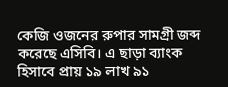কেজি ওজনের রুপার সামগ্রী জব্দ করেছে এসিবি। এ ছাড়া ব্যাংক হিসাবে প্রায় ১৯ লাখ ৯১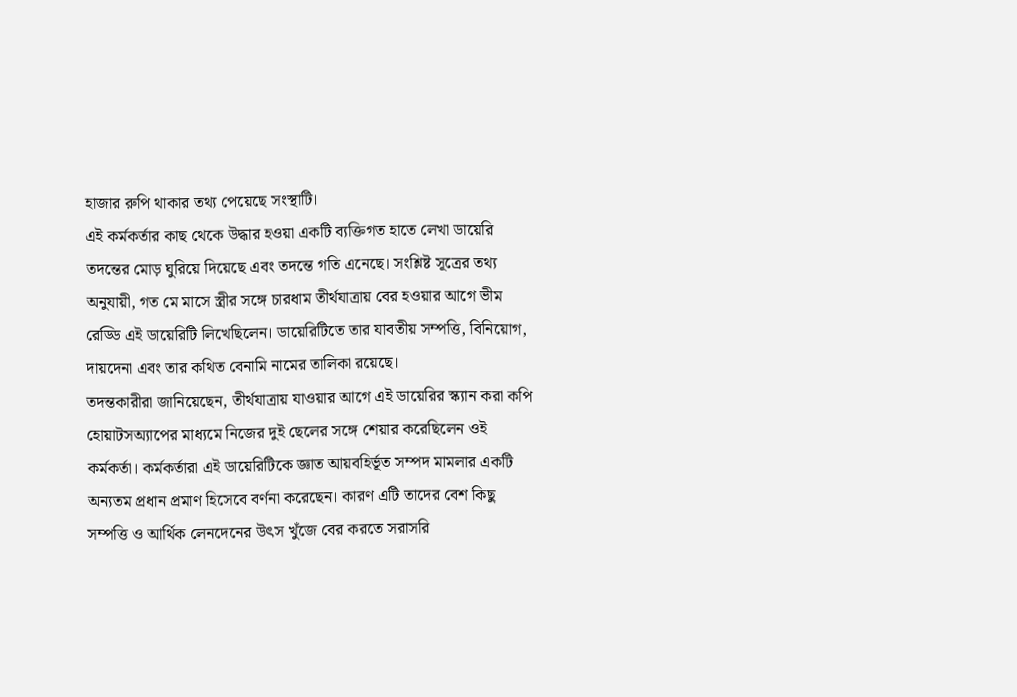হাজার রুপি থাকার তথ্য পেয়েছে সংস্থাটি।
এই কর্মকর্তার কাছ থেকে উদ্ধার হওয়া একটি ব্যক্তিগত হাতে লেখা ডায়েরি তদন্তের মোড় ঘুরিয়ে দিয়েছে এবং তদন্তে গতি এনেছে। সংশ্লিষ্ট সূত্রের তথ্য অনুযায়ী, গত মে মাসে স্ত্রীর সঙ্গে চারধাম তীর্থযাত্রায় বের হওয়ার আগে ভীম রেড্ডি এই ডায়েরিটি লিখেছিলেন। ডায়েরিটিতে তার যাবতীয় সম্পত্তি, বিনিয়োগ, দায়দেনা এবং তার কথিত বেনামি নামের তালিকা রয়েছে।
তদন্তকারীরা জানিয়েছেন, তীর্থযাত্রায় যাওয়ার আগে এই ডায়েরির স্ক্যান করা কপি হোয়াটসঅ্যাপের মাধ্যমে নিজের দুই ছেলের সঙ্গে শেয়ার করেছিলেন ওই কর্মকর্তা। কর্মকর্তারা এই ডায়েরিটিকে জ্ঞাত আয়বহির্ভূত সম্পদ মামলার একটি অন্যতম প্রধান প্রমাণ হিসেবে বর্ণনা করেছেন। কারণ এটি তাদের বেশ কিছু সম্পত্তি ও আর্থিক লেনদেনের উৎস খুঁজে বের করতে সরাসরি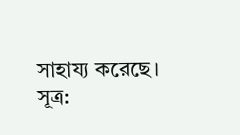সাহায্য করেছে।
সূত্র: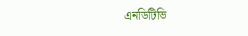এনডিটিভি